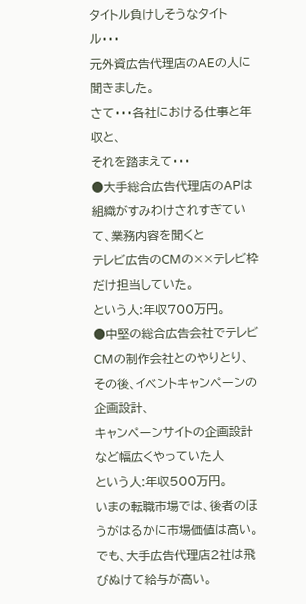タイトル負けしそうなタイトル・・・
元外資広告代理店のAEの人に聞きました。
さて・・・各社における仕事と年収と、
それを踏まえて・・・
●大手総合広告代理店のAPは
組織がすみわけされすぎていて、業務内容を聞くと
テレビ広告のCMの××テレビ枠だけ担当していた。
という人:年収700万円。
●中堅の総合広告会社でテレビCMの制作会社とのやりとり、
その後、イベントキャンペーンの企画設計、
キャンペーンサイトの企画設計など幅広くやっていた人
という人:年収500万円。
いまの転職市場では、後者のほうがはるかに市場価値は高い。
でも、大手広告代理店2社は飛びぬけて給与が高い。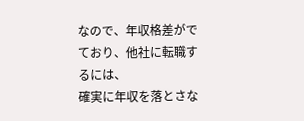なので、年収格差がでており、他社に転職するには、
確実に年収を落とさな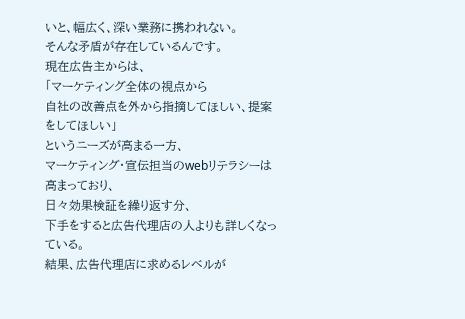いと、幅広く、深い業務に携われない。
そんな矛盾が存在しているんです。
現在広告主からは、
「マーケティング全体の視点から
自社の改善点を外から指摘してほしい、提案をしてほしい」
というニーズが高まる一方、
マーケティング・宣伝担当のwebリテラシーは高まっており、
日々効果検証を繰り返す分、
下手をすると広告代理店の人よりも詳しくなっている。
結果、広告代理店に求めるレベルが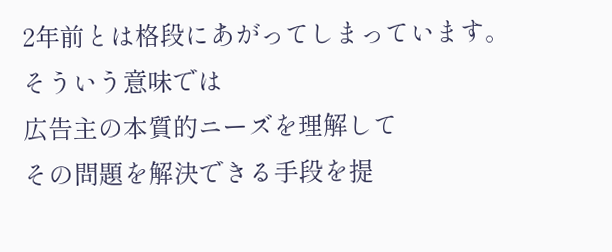2年前とは格段にあがってしまっています。
そういう意味では
広告主の本質的ニーズを理解して
その問題を解決できる手段を提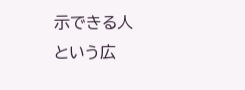示できる人
という広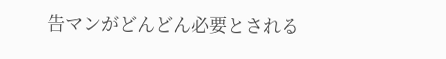告マンがどんどん必要とされる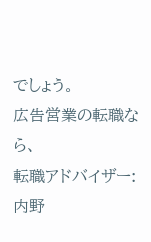でしょう。
広告営業の転職なら、
転職アドバイザー:内野